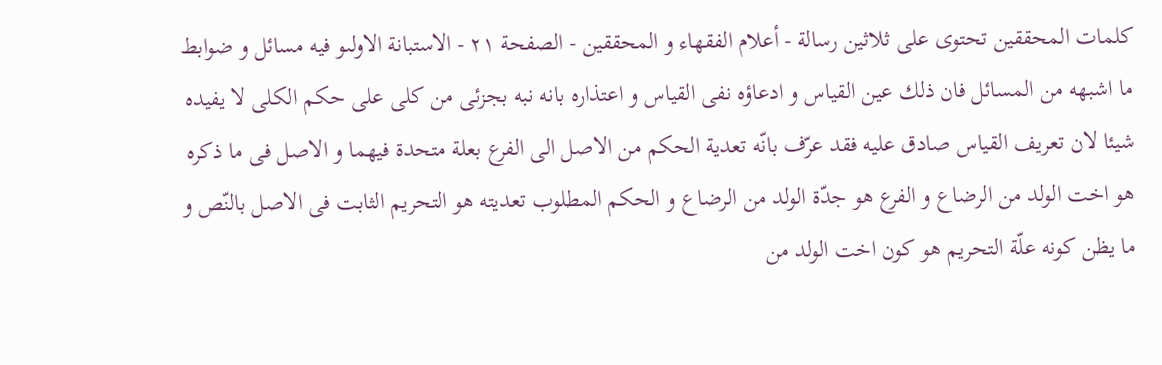كلمات المحققين تحتوی علی ثلاثین رسالة - أعلام الفقهاء و المحققین - الصفحة ٢١ - الاستبانة الاولىو فيه مسائل و ضوابط
ما اشبهه من المسائل فان ذلك عين القياس و ادعاؤه نفى القياس و اعتذاره بانه نبه بجزئى من كلى على حكم الكلى لا يفيده شيئا لان تعريف القياس صادق عليه فقد عرّف بانّه تعدية الحكم من الاصل الى الفرع بعلة متحدة فيهما و الاصل فى ما ذكره هو اخت الولد من الرضاع و الفرع هو جدّة الولد من الرضاع و الحكم المطلوب تعديته هو التحريم الثابت فى الاصل بالنّص و ما يظن كونه علّة التحريم هو كون اخت الولد من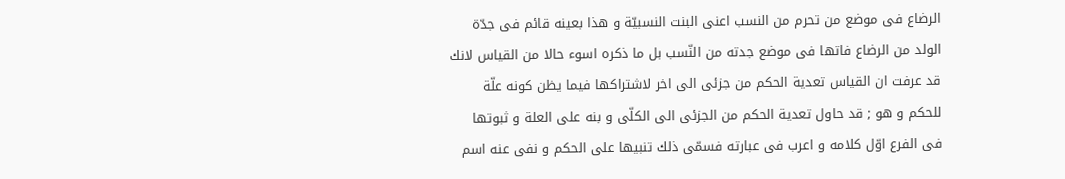الرضاع فى موضع من تحرم من النسب اعنى البنت النسبيّة و هذا بعينه قائم فى جدّة الولد من الرضاع فاتها فى موضع جدته من النّسب بل ما ذكره اسوء حالا من القياس لانك قد عرفت ان القياس تعدية الحكم من جزئى الى اخر لاشتراكها فيما يظن كونه علّة للحكم و هو ; قد حاول تعدية الحكم من الجزئى الى الكلّى و بنه على العلة و ثبوتها فى الفرع اوّل كلامه و اعرب فى عبارته فسمّى ذلك تنبيها على الحكم و نفى عنه اسم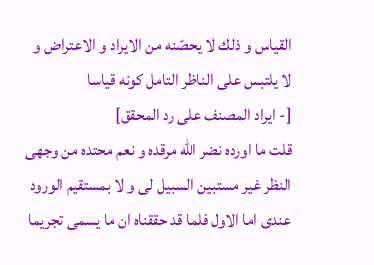القياس و ذلك لا يحصّنه من الايراد و الاعتراض و لا يلتبس على الناظر التامل كونه قياسا
[- ايراد المصنف على رد المحقق]
قلت ما اورده نضر اللّه مرقده و نعم محتده من وجهى النظر غير مستبين السبيل لى و لا بمستقيم الورود عندى اما الاول فلما قد حققناه ان ما يسمى تجريما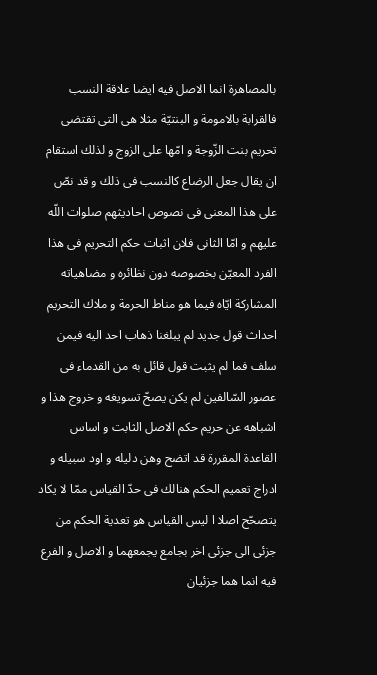بالمصاهرة انما الاصل فيه ايضا علاقة النسب فالقرابة بالامومة و البنتيّة مثلا هى التى تقتضى تحريم بنت الزّوجة و امّها على الزوج و لذلك استقام ان يقال جعل الرضاع كالنسب فى ذلك و قد نصّ على هذا المعنى فى نصوص احاديثهم صلوات اللّه عليهم و امّا الثانى فلان اثبات حكم التحريم فى هذا الفرد المعيّن بخصوصه دون نظائره و مضاهياته المشاركة ايّاه فيما هو مناط الحرمة و ملاك التحريم احداث قول جديد لم يبلغنا ذهاب احد اليه فيمن سلف فما لم يثبت قول قائل به من القدماء فى عصور السّالفين لم يكن يصحّ تسويغه و خروج هذا و اشباهه عن حريم حكم الاصل الثابت و اساس القاعدة المقررة قد اتضح وهن دليله و اود سبيله و ادراج تعميم الحكم هنالك فى حدّ القياس ممّا لا يكاد يتصحّح اصلا ا ليس القياس هو تعدية الحكم من جزئى الى جزئى اخر بجامع يجمعهما و الاصل و الفرع فيه انما هما جزئيان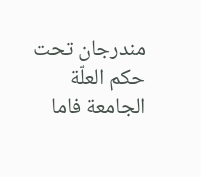مندرجان تحت حكم العلّة الجامعة فاما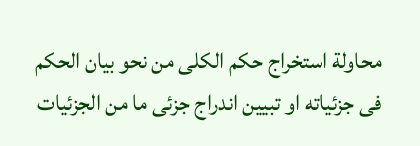محاولة استخراج حكم الكلى من نحو بيان الحكم فى جزئياته او تبيين اندراج جزئى ما من الجزئيات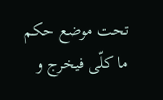تحت موضع حكم ما كلّى فيخرج و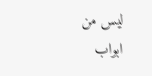ليس من ابواب